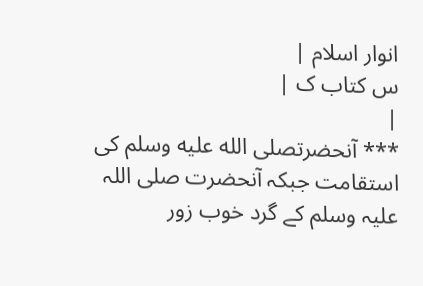انوار اسلام |
س کتاب ک |
|
*** آنحضرتصلى الله عليه وسلم کی استقامت جبکہ آنحضرت صلی اللہ علیہ وسلم کے گرد خوب زور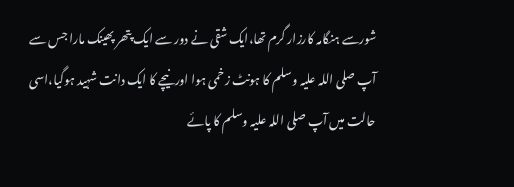شورسے ہنگامہ کارزار گرم تھا،ایک شقی نے دور سے ایک پتھر پھینک مارا جس سے آپ صلی اللہ علیہ وسلم کا ہونٹ زخمی ہوا اورنیچے کا ایک دانت شہید ہوگیا،اسی حالت میں آپ صلی اللہ علیہ وسلم کا پائے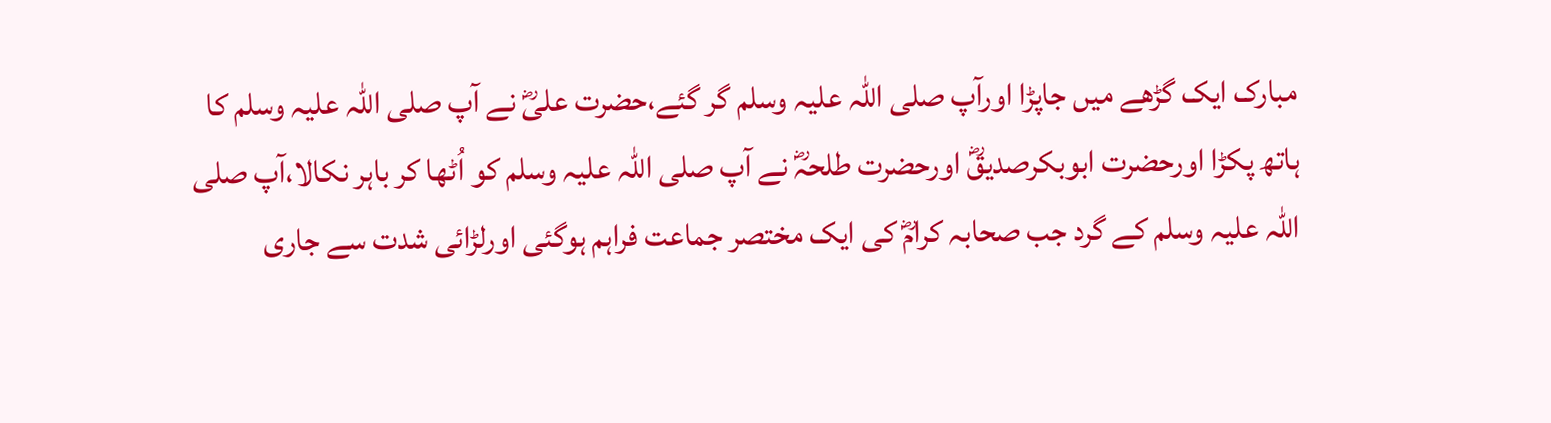مبارک ایک گڑھے میں جاپڑا اورآپ صلی اللہ علیہ وسلم گر گئے،حضرت علیؓ نے آپ صلی اللہ علیہ وسلم کا ہاتھ پکڑا اورحضرت ابوبکرصدیقؓ اورحضرت طلحہؓ نے آپ صلی اللہ علیہ وسلم کو اُٹھا کر باہر نکالا،آپ صلی اللہ علیہ وسلم کے گرد جب صحابہ کرامؓ کی ایک مختصر جماعت فراہم ہوگئی اورلڑائی شدت سے جاری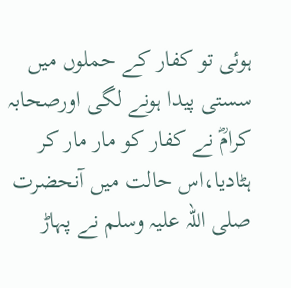ہوئی تو کفار کے حملوں میں سستی پیدا ہونے لگی اورصحابہ کرامؓ نے کفار کو مار مار کر ہٹادیا،اس حالت میں آنحضرت صلی اللہ علیہ وسلم نے پہاڑ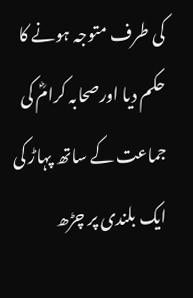کی طرف متوجہ ہونے کا حکم دیا اورصحابہ کرامؓ کی جماعت کے ساتھ پہاڑ کی ایک بلندی پر چڑھ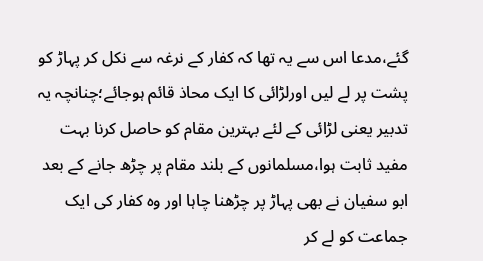گئے،مدعا اس سے یہ تھا کہ کفار کے نرغہ سے نکل کر پہاڑ کو پشت پر لے لیں اورلڑائی کا ایک محاذ قائم ہوجائے؛چنانچہ یہ تدبیر یعنی لڑائی کے لئے بہترین مقام کو حاصل کرنا بہت مفید ثابت ہوا،مسلمانوں کے بلند مقام پر چڑھ جانے کے بعد ابو سفیان نے بھی پہاڑ پر چڑھنا چاہا اور وہ کفار کی ایک جماعت کو لے کر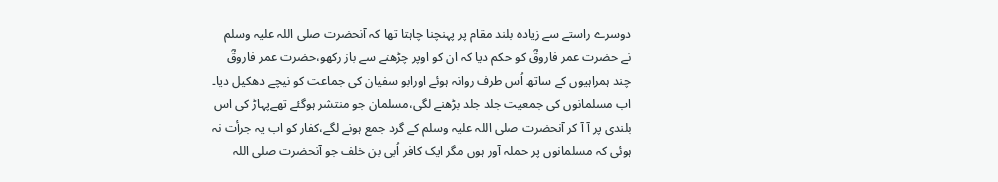دوسرے راستے سے زیادہ بلند مقام پر پہنچنا چاہتا تھا کہ آنحضرت صلی اللہ علیہ وسلم نے حضرت عمر فاروقؓ کو حکم دیا کہ ان کو اوپر چڑھنے سے باز رکھو،حضرت عمر فاروقؓ چند ہمراہیوں کے ساتھ اُس طرف روانہ ہوئے اورابو سفیان کی جماعت کو نیچے دھکیل دیا۔ اب مسلمانوں کی جمعیت جلد جلد بڑھنے لگی،مسلمان جو منتشر ہوگئے تھےپہاڑ کی اس بلندی پر آ آ کر آنحضرت صلی اللہ علیہ وسلم کے گرد جمع ہونے لگے،کفار کو اب یہ جرأت نہ ہوئی کہ مسلمانوں پر حملہ آور ہوں مگر ایک کافر اُبی بن خلف جو آنحضرت صلی اللہ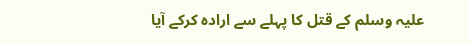علیہ وسلم کے قتل کا پہلے سے ارادہ کرکے آیا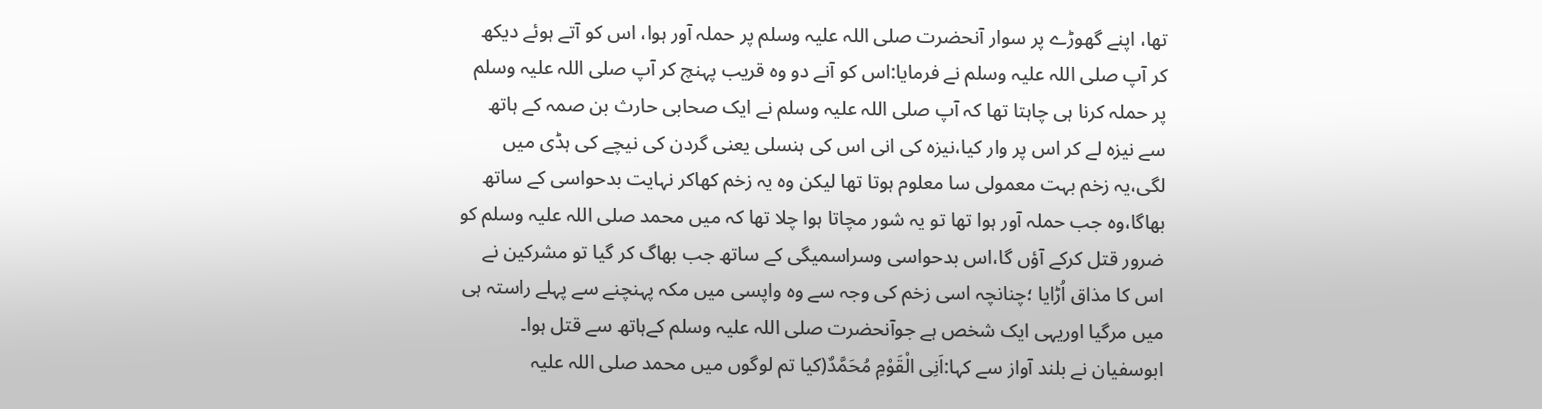تھا، اپنے گھوڑے پر سوار آنحضرت صلی اللہ علیہ وسلم پر حملہ آور ہوا، اس کو آتے ہوئے دیکھ کر آپ صلی اللہ علیہ وسلم نے فرمایا:اس کو آنے دو وہ قریب پہنچ کر آپ صلی اللہ علیہ وسلم پر حملہ کرنا ہی چاہتا تھا کہ آپ صلی اللہ علیہ وسلم نے ایک صحابی حارث بن صمہ کے ہاتھ سے نیزہ لے کر اس پر وار کیا،نیزہ کی انی اس کی ہنسلی یعنی گردن کی نیچے کی ہڈی میں لگی،یہ زخم بہت معمولی سا معلوم ہوتا تھا لیکن وہ یہ زخم کھاکر نہایت بدحواسی کے ساتھ بھاگا،وہ جب حملہ آور ہوا تھا تو یہ شور مچاتا ہوا چلا تھا کہ میں محمد صلی اللہ علیہ وسلم کو ضرور قتل کرکے آؤں گا،اس بدحواسی وسراسمیگی کے ساتھ جب بھاگ کر گیا تو مشرکین نے اس کا مذاق اُڑایا ؛چنانچہ اسی زخم کی وجہ سے وہ واپسی میں مکہ پہنچنے سے پہلے راستہ ہی میں مرگیا اوریہی ایک شخص ہے جوآنحضرت صلی اللہ علیہ وسلم کےہاتھ سے قتل ہوا۔ ابوسفیان نے بلند آواز سے کہا:اَنِی الْقَوْمِ مُحَمَّدٌ(کیا تم لوگوں میں محمد صلی اللہ علیہ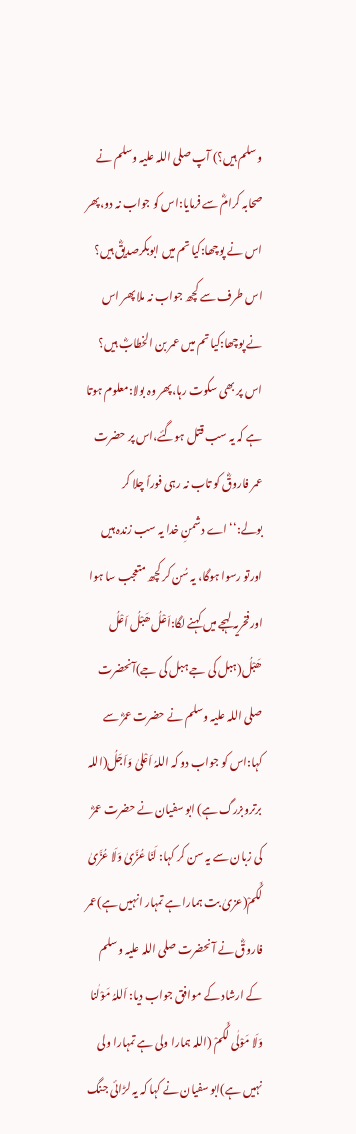وسلم ہیں؟) آپ صلی اللہ علیہ وسلم نے صحابہ کرامؓ سے فرمایا:اس کو جواب نہ دو،پھر اس نے پوچھا:کیا تم میں ابوبکرصدیقؓ ہیں؟ اس طرف سے کچھ جواب نہ ملا پھر اس نے پوچھا:کیا تم میں عمر بن الخطابؓ ہیں؟ اس پر بھی سکوت رہا،پھر وہ بولا:معلوم ہوتا ہے کہ یہ سب قتل ہوگئے،اس پر حضرت عمر فاروقؓ کو تاب نہ رہی فوراً چلا کر بولے:‘‘اے دشمنِ خدا یہ سب زندہ ہیں اورتو رسوا ہوگا، یہ سُن کر کچھ متعجب سا ہوا اورفخریہ لہجے میں کہنے لگا:اَعْلُ ھَبْلُ اَعْلُ ھَبْلُ(ہبل کی جے ہبل کی جے)آنحضرت صلی اللہ علیہ وسلم نے حضرت عمرؓ سے کہا:اس کو جواب دو کہ اللہُ اَعْلیٰ وَاَجَلُ(اللہ برتروبزرگ ہے) ابو سفیان نے حضرت عمرؓ کی زبان سے یہ سن کر کہا: لَنَا عُزَّیٰ وَلَا عُزَّیٰ لَکُمْ(عزیٰ بت ہمارا ہے تمہار انہیں ہے)عمر فاروقؓ نے آنحضرت صلی اللہ علیہ وسلم کے ارشاد کے موافق جواب دیا: اَللہُ مَوْلٰنا وَلَا مَوْلٰی لَکُمْ (اللہ ہمارا ولی ہے تمہارا ولی نہیں ہے)ابو سفیان نے کہا کہ یہ لڑائی جنگ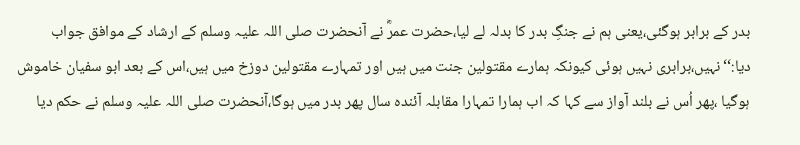بدر کے برابر ہوگئی،یعنی ہم نے جنگِ بدر کا بدلہ لے لیا،حضرت عمرؓ نے آنحضرت صلی اللہ علیہ وسلم کے ارشاد کے موافق جواب دیا:‘‘نہیں،برابری نہیں ہوئی کیونکہ ہمارے مقتولین جنت میں ہیں اور تمہارے مقتولین دوزخ میں ہیں،اس کے بعد ابو سفیان خاموش ہوگیا ،پھر اُس نے بلند آواز سے کہا کہ اب ہمارا تمہارا مقابلہ آئندہ سال پھر بدر میں ہوگا،آنحضرت صلی اللہ علیہ وسلم نے حکم دیا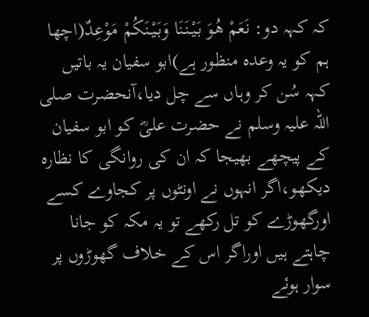کہ کہہ دو: نَعَمْ ھُوَ بَیْنَنَا وَبَیْنَکُمْ مَوْعِدٌ(اچھا ہم کو یہ وعدہ منظور ہے)ابو سفیان یہ باتیں کہہ سُن کر وہاں سے چل دیا،آنحضرت صلی اللہ علیہ وسلم نے حضرت علیؓ کو ابو سفیان کے پیچھے بھیجا کہ ان کی روانگی کا نظارہ دیکھو،اگر انہوں نے اونٹوں پر کجاوے کسے اورگھوڑے کو تل رکھے تو یہ مکہ کو جانا چاہتے ہیں اوراگر اس کے خلاف گھوڑوں پر سوار ہوئے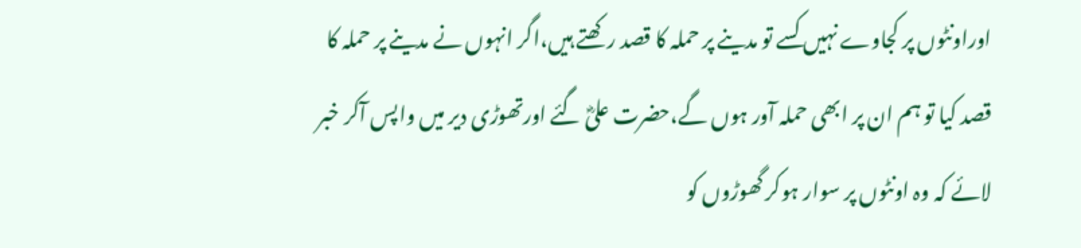اوراونٹوں پر کجاوے نہیں کسے تو مدینے پر حملہ کا قصد رکھتے ہیں،اگر انہوں نے مدینے پر حملہ کا قصد کیا تو ہم ان پر ابھی حملہ آور ہوں گے،حضرت علیؓ گئے اورتھوڑی دیر میں واپس آکر خبر لائے کہ وہ اونٹوں پر سوار ہوکر گھوڑوں کو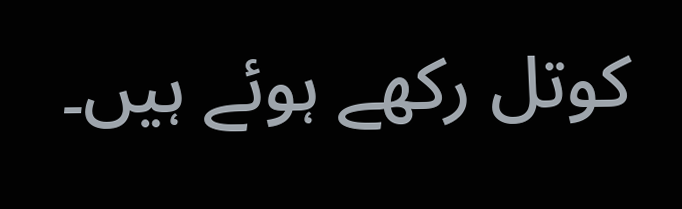کوتل رکھے ہوئے ہیں۔